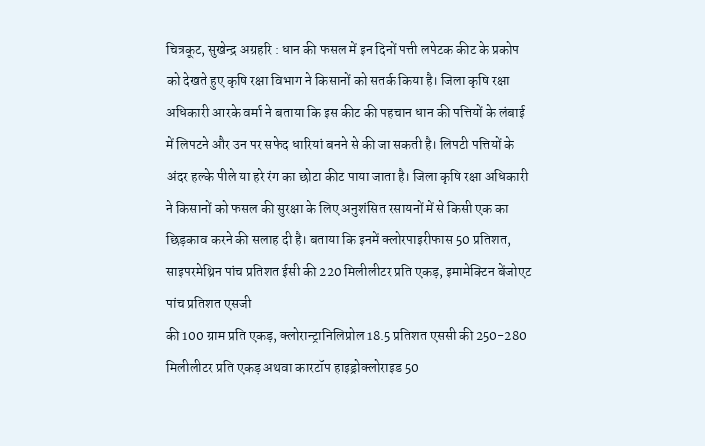चित्रकूट, सुखेन्द्र अग्रहरि : धान की फसल में इन दिनों पत्ती लपेटक कीट के प्रकोप को देखते हुए कृषि रक्षा विभाग ने किसानों को सतर्क किया है। जिला कृषि रक्षा अधिकारी आरके वर्मा ने बताया कि इस कीट की पहचान धान की पत्तियों के लंबाई में लिपटने और उन पर सफेद धारियां बनने से की जा सकती है। लिपटी पत्तियों के अंदर हल्के पीले या हरे रंग का छोटा कीट पाया जाता है। जिला कृषि रक्षा अधिकारी ने किसानों को फसल की सुरक्षा के लिए अनुशंसित रसायनों में से किसी एक का छिड़काव करने की सलाह दी है। बताया कि इनमें क्लोरपाइरीफास 50 प्रतिशत, साइपरमेथ्रिन पांच प्रतिशत ईसी की 220 मिलीलीटर प्रति एकड़, इमामेक्टिन बेंजोएट पांच प्रतिशत एसजी
की 100 ग्राम प्रति एकड़, क्लोरान्ट्रानिलिप्रोल 18.5 प्रतिशत एससी की 250-280 मिलीलीटर प्रति एकड़ अथवा कारटॉप हाइड्रोक्लोराइड 50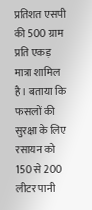प्रतिशत एसपी की 500 ग्राम प्रति एकड़ मात्रा शामिल है। बताया कि फसलों की सुरक्षा के लिए रसायन को 150 से 200 लीटर पानी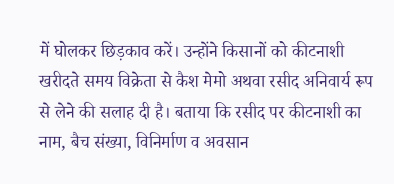में घोलकर छिड़काव करें। उन्होंने किसानों को कीटनाशी खरीदते समय विक्रेता से कैश मेमो अथवा रसीद अनिवार्य रूप से लेने की सलाह दी है। बताया कि रसीद पर कीटनाशी का नाम, बैच संख्या, विनिर्माण व अवसान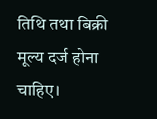तिथि तथा बिक्री मूल्य दर्ज होना चाहिए।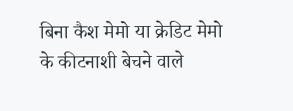बिना कैश मेमो या क्रेडिट मेमो के कीटनाशी बेचने वाले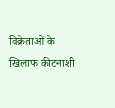विक्रेताओं के खिलाफ कीटनाशी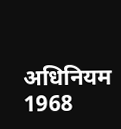अधिनियम 1968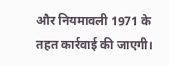और नियमावली 1971 के तहत कार्रवाई की जाएगी।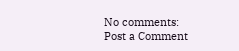No comments:
Post a Comment